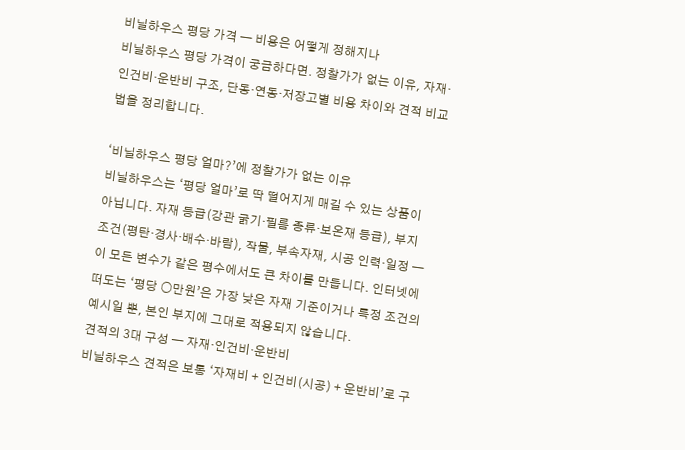비닐하우스 평당 가격 — 비용은 어떻게 정해지나
비닐하우스 평당 가격이 궁금하다면. 정찰가가 없는 이유, 자재·인건비·운반비 구조, 단동·연동·저장고별 비용 차이와 견적 비교법을 정리합니다.

‘비닐하우스 평당 얼마?’에 정찰가가 없는 이유
비닐하우스는 ‘평당 얼마’로 딱 떨어지게 매길 수 있는 상품이 아닙니다. 자재 등급(강관 굵기·필름 종류·보온재 등급), 부지 조건(평탄·경사·배수·바람), 작물, 부속자재, 시공 인력·일정 — 이 모든 변수가 같은 평수에서도 큰 차이를 만듭니다. 인터넷에 떠도는 ‘평당 ○만원’은 가장 낮은 자재 기준이거나 특정 조건의 예시일 뿐, 본인 부지에 그대로 적용되지 않습니다.
견적의 3대 구성 — 자재·인건비·운반비
비닐하우스 견적은 보통 ‘자재비 + 인건비(시공) + 운반비’로 구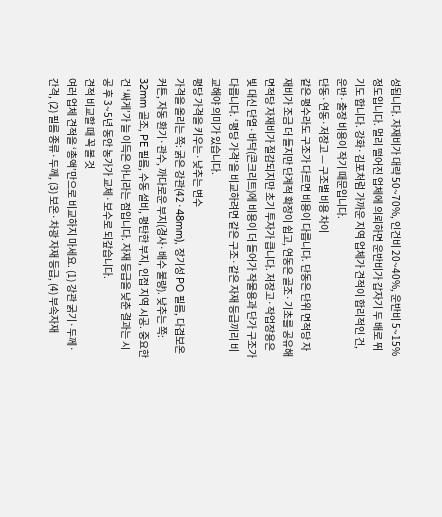성됩니다. 자재비가 대략 50~70%, 인건비 20~40%, 운반비 5~15% 정도입니다. 멀리 떨어진 업체에 의뢰하면 운반비가 갑자기 두 배로 뛰기도 합니다. 강화·김포처럼 가까운 지역 업체가 견적이 합리적인 건, 운반·출장 비용이 작기 때문입니다.
단동·연동·저장고 — 구조별 비용 차이
같은 평수라도 구조가 다르면 비용이 다릅니다. 단동은 단위 면적당 자재비가 조금 더 들지만 단계적 확장이 쉽고, 연동은 골조·기초를 공유해 면적당 자재비가 절감되지만 초기 투자가 큽니다. 저장고·작업장용은 빛 대신 단열·바닥(콘크리트)에 비용이 더 들어가 작물용과 단가 구조가 다릅니다. ‘평당 가격’을 비교하려면 같은 구조·같은 자재 등급끼리 비교해야 의미가 있습니다.
평당 가격을 키우는·낮추는 변수
가격을 올리는 쪽: 굵은 강관(42·48mm), 장기성 PO 필름, 다겹보온커튼, 자동 환기·관수, 까다로운 부지(경사·배수 불량). 낮추는 쪽: 32mm 골조, PE 필름, 수동 설비, 평탄한 부지, 인접 지역 시공. 중요한 건 ‘싸게’가 늘 이득은 아니라는 점입니다. 자재 등급을 낮춘 결과는 시공 후 3~5년 동안 농가가 교체·보수로 되갚습니다.
견적 비교할 때 꼭 볼 것
여러 업체 견적을 ‘총액’만으로 비교하지 마세요. (1) 강관 굵기·두께·간격, (2) 필름 종류·두께, (3) 보온·차광 자재 등급, (4) 부속자재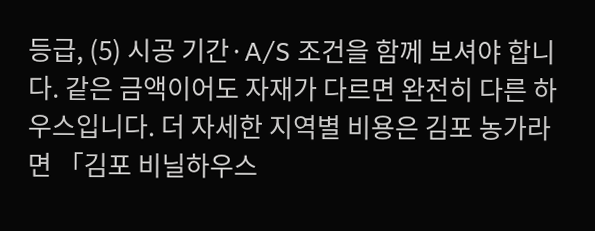등급, (5) 시공 기간·A/S 조건을 함께 보셔야 합니다. 같은 금액이어도 자재가 다르면 완전히 다른 하우스입니다. 더 자세한 지역별 비용은 김포 농가라면 「김포 비닐하우스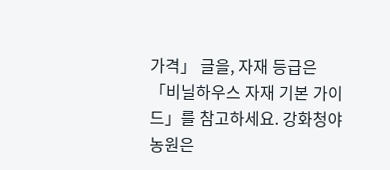가격」 글을, 자재 등급은 「비닐하우스 자재 기본 가이드」를 참고하세요. 강화청야농원은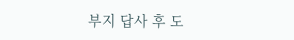부지 답사 후 도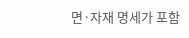면·자재 명세가 포함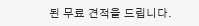된 무료 견적을 드립니다.